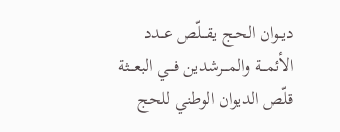ديــوان الحـج يقـــلّص عــدد الأئمـــة والمـــرشدين فـــي البعـــثة
قلّص الديوان الوطني للحج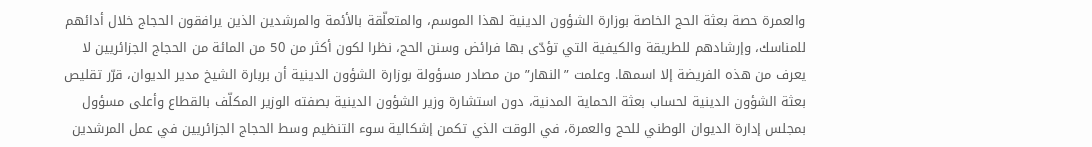والعمرة حصة بعثة الحج الخاصة بوزارة الشؤون الدينية لهذا الموسم، والمتعلّقة بالأئمة والمرشدين الذين يرافقون الحجاج خلال أدائهم للمناسك، وإرشادهم للطريقة والكيفية التي تؤدّى بها فرائض وسنن الحج، نظرا لكون أكثر من 50 من المائة من الحجاج الجزائريين لا يعرف من هذه الفريضة إلا اسمها. وعلمت ”النهار” من مصادر مسؤولة بوزارة الشؤون الدينية أن بربارة الشيخ مدير الديوان، قرّر تقليص بعثة الشؤون الدينية لحساب بعثة الحماية المدنية، دون استشارة وزير الشؤون الدينية بصفته الوزير المكلّف بالقطاع وأعلى مسؤول بمجلس إدارة الديوان الوطني للحج والعمرة، في الوقت الذي تكمن إشكالية سوء التنظيم وسط الحجاج الجزائريين في عمل المرشدين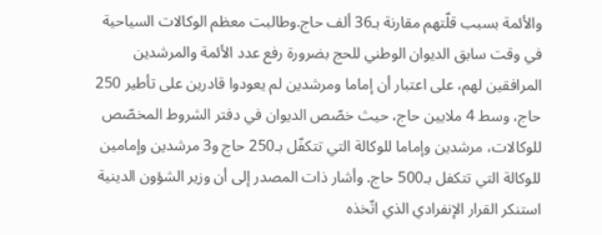والأئمة بسبب قلّتهم مقارنة بـ36 ألف حاج.وطالبت معظم الوكالات السياحية في وقت سابق الديوان الوطني للحج بضرورة رفع عدد الأئمة والمرشدين المرافقين لهم، على اعتبار أن إماما ومرشدين لم يعودوا قادرين على تأطير 250 حاج، وسط 4 ملايين حاج، حيث خصّص الديوان في دفتر الشروط المخصّص للوكالات، مرشدين وإماما للوكالة التي تتكفّل بـ250 حاج و3 مرشدين وإمامين للوكالة التي تتكفل بـ500 حاج. وأشار ذات المصدر إلى أن وزير الشؤون الدينية استنكر القرار الإنفرادي الذي اتّخذه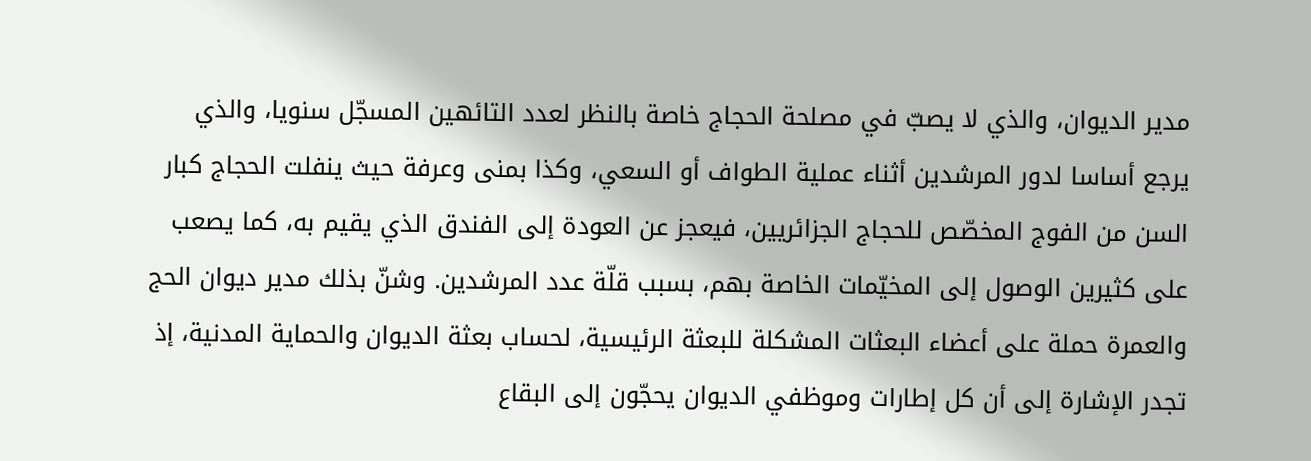مدير الديوان، والذي لا يصبّ في مصلحة الحجاج خاصة بالنظر لعدد التائهين المسجّل سنويا، والذي يرجع أساسا لدور المرشدين أثناء عملية الطواف أو السعي، وكذا بمنى وعرفة حيث ينفلت الحجاج كبار السن من الفوج المخصّص للحجاج الجزائريين، فيعجز عن العودة إلى الفندق الذي يقيم به، كما يصعب على كثيرين الوصول إلى المخيّمات الخاصة بهم، بسبب قلّة عدد المرشدين. وشنّ بذلك مدير ديوان الحج والعمرة حملة على أعضاء البعثات المشكلة للبعثة الرئيسية، لحساب بعثة الديوان والحماية المدنية، إذ تجدر الإشارة إلى أن كل إطارات وموظفي الديوان يحجّون إلى البقاع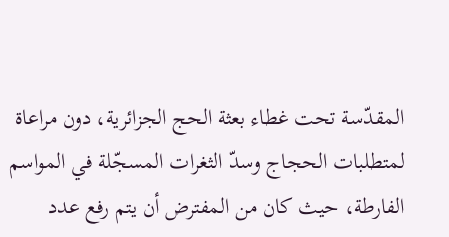المقدّسة تحت غطاء بعثة الحج الجزائرية، دون مراعاة لمتطلبات الحجاج وسدّ الثغرات المسجّلة في المواسم الفارطة، حيث كان من المفترض أن يتم رفع عدد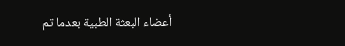أعضاء البعثة الطبية بعدما تم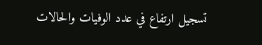تسجيل ارتفاع في عدد الوفيات والحالات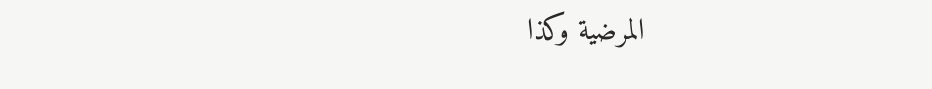المرضية وكذا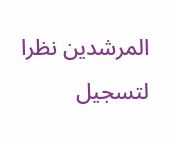المرشدين نظرا لتسجيل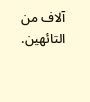آلاف من التائهين.